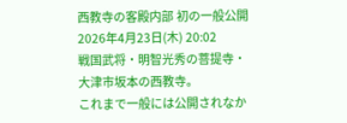西教寺の客殿内部 初の一般公開
2026年4月23日(木) 20:02
戦国武将・明智光秀の菩提寺・大津市坂本の西教寺。
これまで一般には公開されなか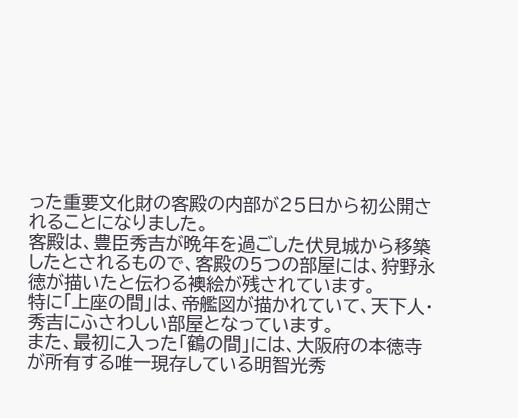った重要文化財の客殿の内部が25日から初公開されることになりました。
客殿は、豊臣秀吉が晩年を過ごした伏見城から移築したとされるもので、客殿の5つの部屋には、狩野永徳が描いたと伝わる襖絵が残されています。
特に「上座の間」は、帝艦図が描かれていて、天下人・秀吉にふさわしい部屋となっています。
また、最初に入った「鶴の間」には、大阪府の本徳寺が所有する唯一現存している明智光秀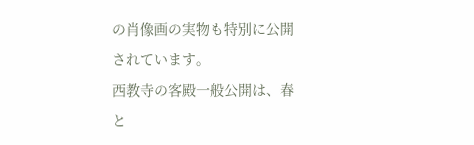の肖像画の実物も特別に公開されています。
西教寺の客殿一般公開は、春と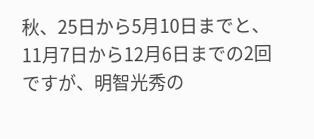秋、25日から5月10日までと、11月7日から12月6日までの2回ですが、明智光秀の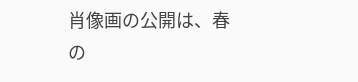肖像画の公開は、春の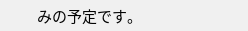みの予定です。